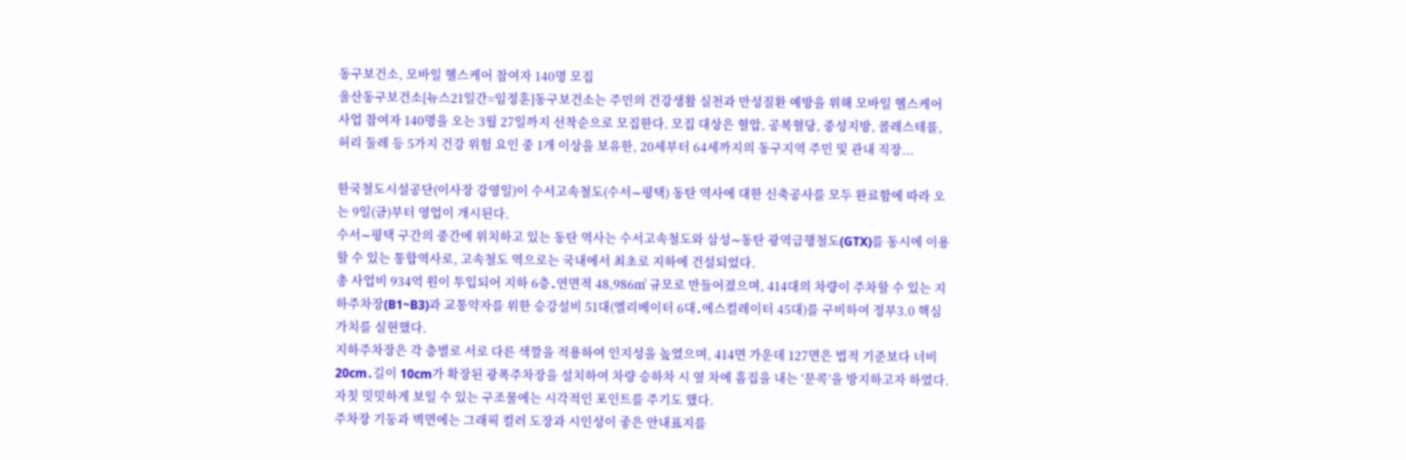동구보건소, 모바일 헬스케어 참여자 140명 모집
울산동구보건소[뉴스21일간=임정훈]동구보건소는 주민의 건강생활 실천과 만성질환 예방을 위해 모바일 헬스케어 사업 참여자 140명을 오는 3월 27일까지 선착순으로 모집한다. 모집 대상은 혈압, 공복혈당, 중성지방, 콜레스테롤, 허리 둘레 등 5가지 건강 위험 요인 중 1개 이상을 보유한, 20세부터 64세까지의 동구지역 주민 및 관내 직장...

한국철도시설공단(이사장 강영일)이 수서고속철도(수서∼평택) 동탄 역사에 대한 신축공사를 모두 완료함에 따라 오는 9일(금)부터 영업이 개시된다.
수서∼평택 구간의 중간에 위치하고 있는 동탄 역사는 수서고속철도와 삼성∼동탄 광역급행철도(GTX)를 동시에 이용할 수 있는 통합역사로, 고속철도 역으로는 국내에서 최초로 지하에 건설되었다.
총 사업비 934억 원이 투입되어 지하 6층․연면적 48,986㎡ 규모로 만들어졌으며, 414대의 차량이 주차할 수 있는 지하주차장(B1~B3)과 교통약자를 위한 승강설비 51대(엘리베이터 6대․에스컬레이터 45대)를 구비하여 정부3.0 핵심가치를 실현했다.
지하주차장은 각 층별로 서로 다른 색깔을 적용하여 인지성을 높였으며, 414면 가운데 127면은 법적 기준보다 너비 20cm․길이 10cm가 확장된 광폭주차장을 설치하여 차량 승하차 시 옆 차에 흠집을 내는 ‘문콕’을 방지하고자 하였다.
자칫 밋밋하게 보일 수 있는 구조물에는 시각적인 포인트를 주기도 했다.
주차장 기둥과 벽면에는 그래픽 컬러 도장과 시인성이 좋은 안내표지를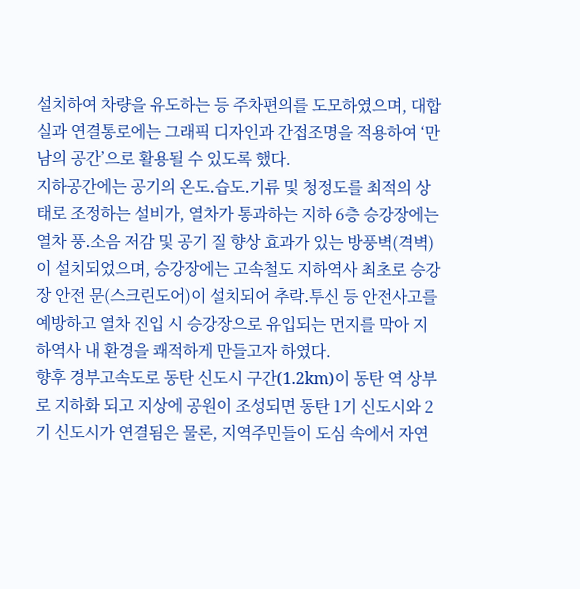설치하여 차량을 유도하는 등 주차편의를 도모하였으며, 대합실과 연결통로에는 그래픽 디자인과 간접조명을 적용하여 ‘만남의 공간’으로 활용될 수 있도록 했다.
지하공간에는 공기의 온도․습도․기류 및 청정도를 최적의 상태로 조정하는 설비가, 열차가 통과하는 지하 6층 승강장에는 열차 풍․소음 저감 및 공기 질 향상 효과가 있는 방풍벽(격벽)이 설치되었으며, 승강장에는 고속철도 지하역사 최초로 승강장 안전 문(스크린도어)이 설치되어 추락․투신 등 안전사고를 예방하고 열차 진입 시 승강장으로 유입되는 먼지를 막아 지하역사 내 환경을 쾌적하게 만들고자 하였다.
향후 경부고속도로 동탄 신도시 구간(1.2km)이 동탄 역 상부로 지하화 되고 지상에 공원이 조성되면 동탄 1기 신도시와 2기 신도시가 연결됨은 물론, 지역주민들이 도심 속에서 자연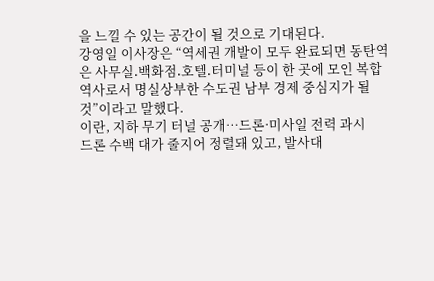을 느낄 수 있는 공간이 될 것으로 기대된다.
강영일 이사장은 “역세권 개발이 모두 완료되면 동탄역은 사무실․백화점․호텔․터미널 등이 한 곳에 모인 복합역사로서 명실상부한 수도권 남부 경제 중심지가 될 것”이라고 말했다.
이란, 지하 무기 터널 공개…드론·미사일 전력 과시
드론 수백 대가 줄지어 정렬돼 있고, 발사대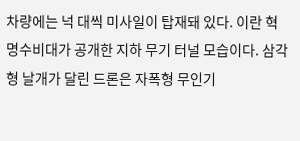차량에는 넉 대씩 미사일이 탑재돼 있다. 이란 혁명수비대가 공개한 지하 무기 터널 모습이다. 삼각형 날개가 달린 드론은 자폭형 무인기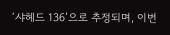‘샤헤드 136’으로 추정되며, 이번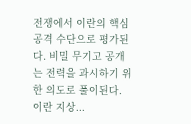전쟁에서 이란의 핵심 공격 수단으로 평가된다. 비밀 무기고 공개는 전력을 과시하기 위한 의도로 풀이된다.
이란 지상...